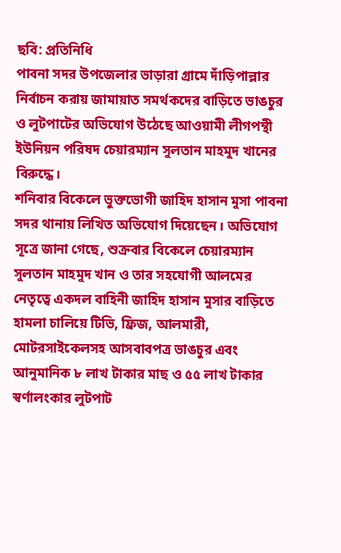ছবি: প্রতিনিধি
পাবনা সদর উপজেলার ভাড়ারা গ্রামে দাঁড়িপাল্লার নির্বাচন করায় জামায়াত সমর্থকদের বাড়িতে ভাঙচুর ও লুটপাটের অভিযোগ উঠেছে আওয়ামী লীগপন্থী ইউনিয়ন পরিষদ চেয়ারম্যান সুলতান মাহমুদ খানের বিরুদ্ধে।
শনিবার বিকেলে ভুক্তভোগী জাহিদ হাসান মুসা পাবনা সদর থানায় লিখিত অভিযোগ দিয়েছেন। অভিযোগ সূত্রে জানা গেছে, শুক্রবার বিকেলে চেয়ারম্যান সুলতান মাহমুদ খান ও তার সহযোগী আলমের নেতৃত্বে একদল বাহিনী জাহিদ হাসান মুসার বাড়িতে হামলা চালিয়ে টিভি, ফ্রিজ, আলমারী, মোটরসাইকেলসহ আসবাবপত্র ভাঙচুর এবং আনুমানিক ৮ লাখ টাকার মাছ ও ৫৫ লাখ টাকার স্বর্ণালংকার লুটপাট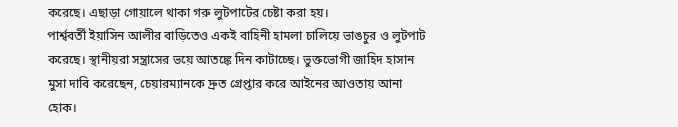করেছে। এছাড়া গোয়ালে থাকা গরু লুটপাটের চেষ্টা করা হয়।
পার্শ্ববর্তী ইয়াসিন আলীর বাড়িতেও একই বাহিনী হামলা চালিয়ে ভাঙচুর ও লুটপাট করেছে। স্থানীয়রা সন্ত্রাসের ভয়ে আতঙ্কে দিন কাটাচ্ছে। ভুক্তভোগী জাহিদ হাসান মুসা দাবি করেছেন, চেয়ারম্যানকে দ্রুত গ্রেপ্তার করে আইনের আওতায় আনা হোক।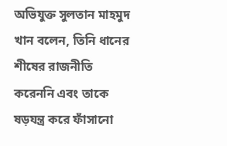অভিযুক্ত সুলতান মাহমুদ খান বলেন, তিনি ধানের শীষের রাজনীতি করেননি এবং তাকে ষড়যন্ত্র করে ফাঁসানো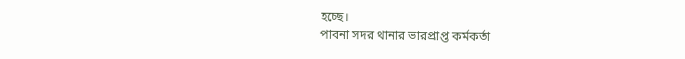হচ্ছে।
পাবনা সদর থানার ভারপ্রাপ্ত কর্মকর্তা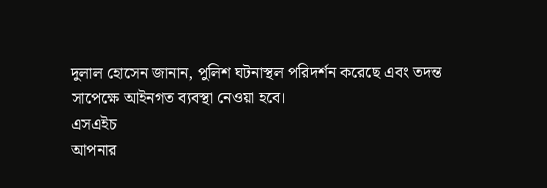দুলাল হোসেন জানান, পুলিশ ঘটনাস্থল পরিদর্শন করেছে এবং তদন্ত সাপেক্ষে আইনগত ব্যবস্থা নেওয়া হবে।
এসএইচ
আপনার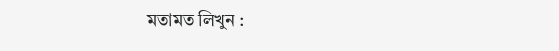মতামত লিখুন :